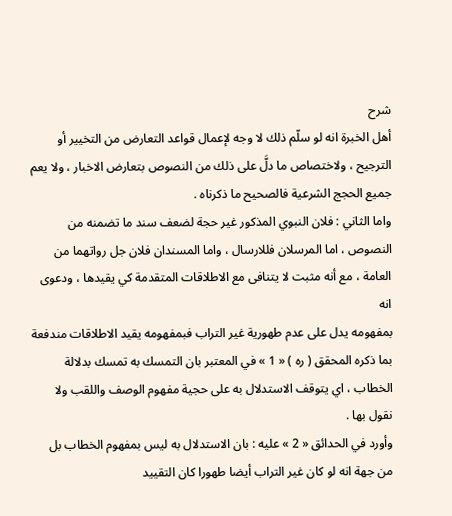شرح
أهل الخبرة انه لو سلّم ذلك لا وجه لإعمال قواعد التعارض من التخيير أو الترجيح ، ولاختصاص ما دلَّ على ذلك من النصوص بتعارض الاخبار ، ولا يعم جميع الحجج الشرعية فالصحيح ما ذكرناه .
واما الثاني : فلان النبوي المذكور غير حجة لضعف سند ما تضمنه من النصوص ، اما المرسلان فللارسال ، واما المسندان فلان جل رواتهما من العامة ، مع أنه مثبت لا يتنافى مع الاطلاقات المتقدمة كي يقيدها ، ودعوى انه
بمفهومه يدل على عدم طهورية غير التراب فبمفهومه يقيد الاطلاقات مندفعة بما ذكره المحقق ( ره ) « 1 » في المعتبر بان التمسك به تمسك بدلالة الخطاب ، اي يتوقف الاستدلال به على حجية مفهوم الوصف واللقب ولا نقول بها .
وأورد في الحدائق « 2 » عليه : بان الاستدلال به ليس بمفهوم الخطاب بل من جهة انه لو كان غير التراب أيضا طهورا كان التقييد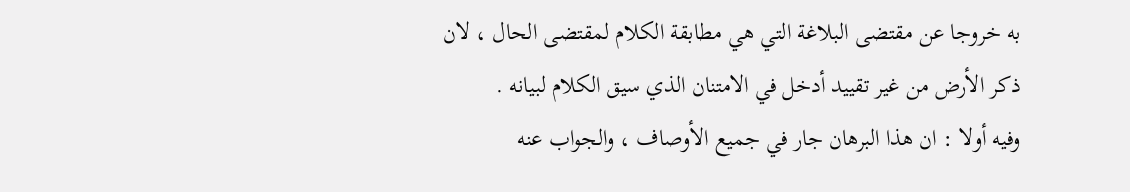به خروجا عن مقتضى البلاغة التي هي مطابقة الكلام لمقتضى الحال ، لان ذكر الأرض من غير تقييد أدخل في الامتنان الذي سيق الكلام لبيانه .
وفيه أولا : ان هذا البرهان جار في جميع الأوصاف ، والجواب عنه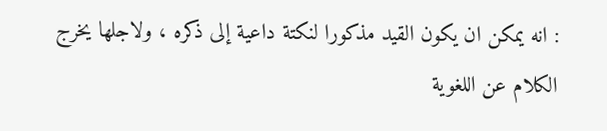: انه يمكن ان يكون القيد مذكورا لنكتة داعية إلى ذكره ، ولاجلها يخرج الكلام عن اللغوية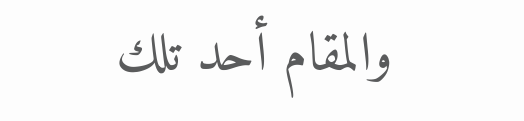والمقام أحد تلك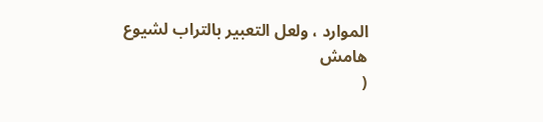الموارد ، ولعل التعبير بالتراب لشيوع
هامش
(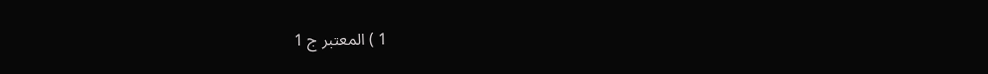1 ) المعتبر ج 1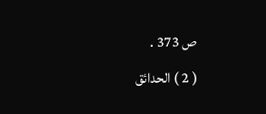ص 373 .
( 2 ) الحدائق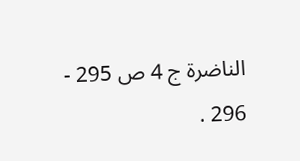الناضرة ج 4 ص 295 - 296 .